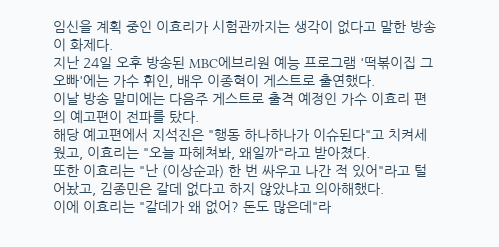임신을 계획 중인 이효리가 시험관까지는 생각이 없다고 말한 방송이 화제다.
지난 24일 오후 방송된 MBC에브리원 예능 프로그램 '떡볶이집 그 오빠'에는 가수 휘인, 배우 이종혁이 게스트로 출연했다.
이날 방송 말미에는 다음주 게스트로 출격 예정인 가수 이효리 편의 예고편이 전파를 탔다.
해당 예고편에서 지석진은 "행동 하나하나가 이슈된다"고 치켜세웠고, 이효리는 "오늘 파헤쳐봐, 왜일까"라고 받아쳤다.
또한 이효리는 "난 (이상순과) 한 번 싸우고 나간 적 있어"라고 털어놨고, 김종민은 갈데 없다고 하지 않았냐고 의아해했다.
이에 이효리는 "갈데가 왜 없어? 돈도 많은데"라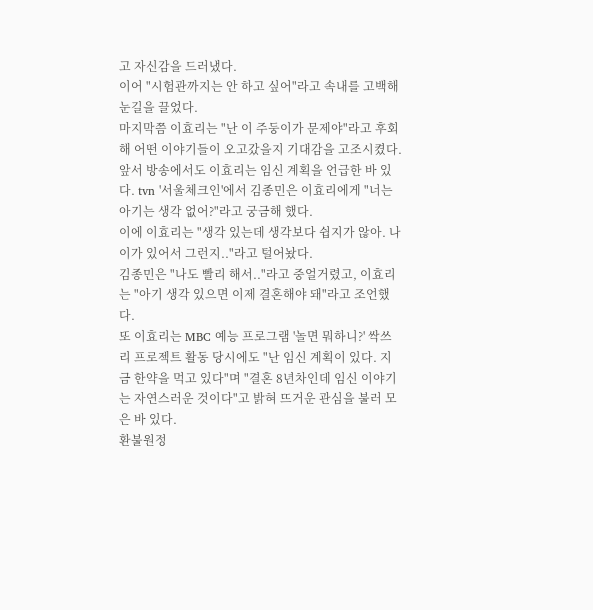고 자신감을 드러냈다.
이어 "시험관까지는 안 하고 싶어"라고 속내를 고백해 눈길을 끌었다.
마지막쯤 이효리는 "난 이 주둥이가 문제야"라고 후회해 어떤 이야기들이 오고갔을지 기대감을 고조시켰다.
앞서 방송에서도 이효리는 임신 계획을 언급한 바 있다. tvn '서울체크인'에서 김종민은 이효리에게 "너는 아기는 생각 없어?"라고 궁금해 했다.
이에 이효리는 "생각 있는데 생각보다 쉽지가 않아. 나이가 있어서 그런지.."라고 털어놨다.
김종민은 "나도 빨리 해서.."라고 중얼거렸고, 이효리는 "아기 생각 있으면 이제 결혼해야 돼"라고 조언했다.
또 이효리는 MBC 예능 프로그램 '놀면 뭐하니?' 싹쓰리 프로젝트 활동 당시에도 "난 임신 계획이 있다. 지금 한약을 먹고 있다"며 "결혼 8년차인데 임신 이야기는 자연스러운 것이다"고 밝혀 뜨거운 관심을 불러 모은 바 있다.
환불원정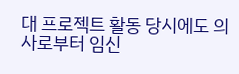대 프로젝트 활동 당시에도 의사로부터 임신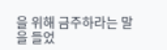을 위해 금주하라는 말을 들었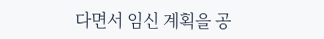다면서 임신 계획을 공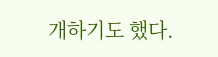개하기도 했다.